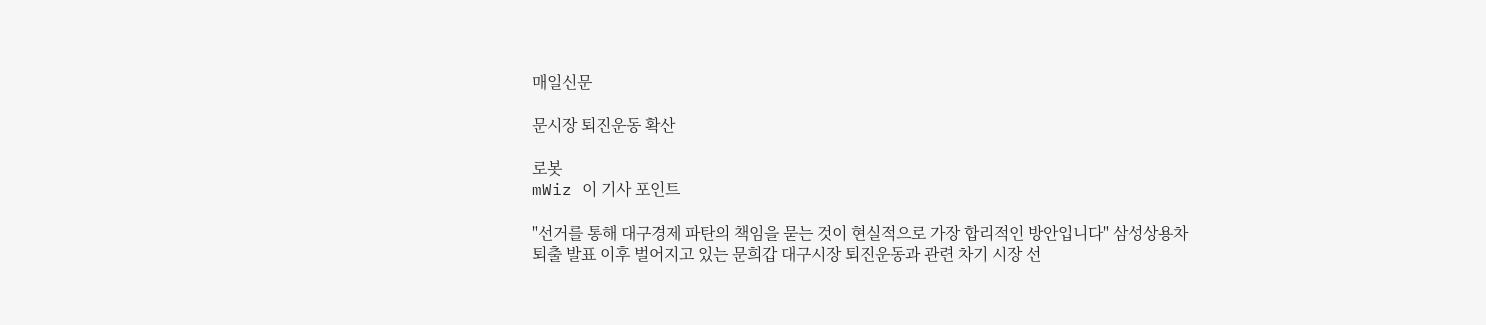매일신문

문시장 퇴진운동 확산

로봇
mWiz 이 기사 포인트

"선거를 통해 대구경제 파탄의 책임을 묻는 것이 현실적으로 가장 합리적인 방안입니다" 삼성상용차 퇴출 발표 이후 벌어지고 있는 문희갑 대구시장 퇴진운동과 관련 차기 시장 선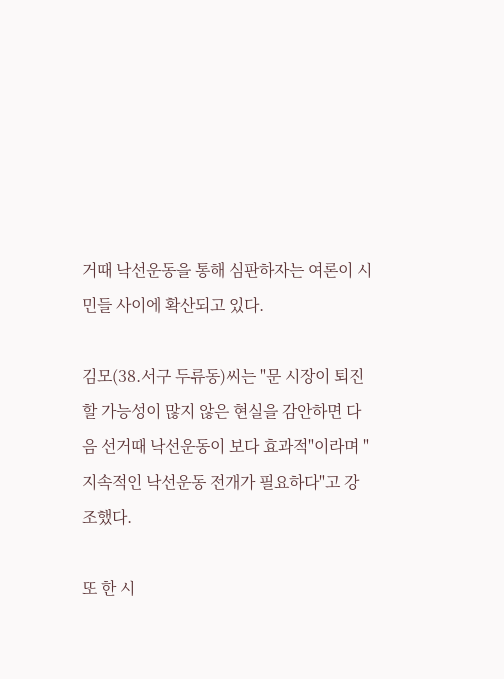거때 낙선운동을 통해 심판하자는 여론이 시민들 사이에 확산되고 있다.

김모(38.서구 두류동)씨는 "문 시장이 퇴진할 가능성이 많지 않은 현실을 감안하면 다음 선거때 낙선운동이 보다 효과적"이라며 "지속적인 낙선운동 전개가 필요하다"고 강조했다.

또 한 시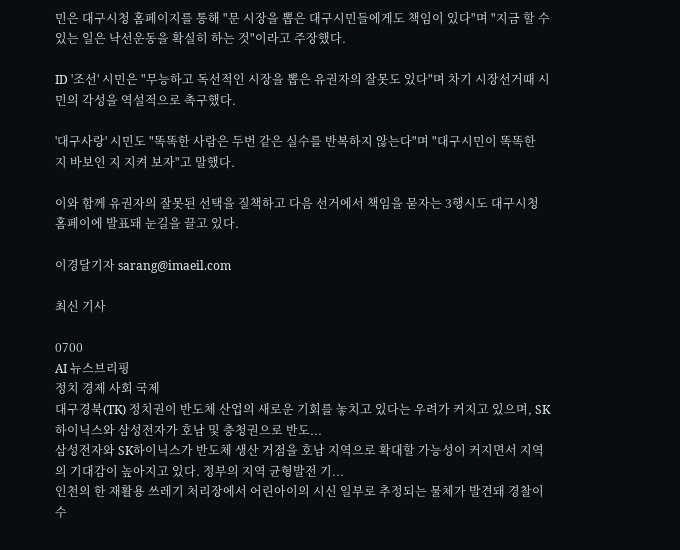민은 대구시청 홈페이지를 통해 "문 시장을 뽑은 대구시민들에게도 책임이 있다"며 "지금 할 수 있는 일은 낙선운동을 확실히 하는 것"이라고 주장했다.

ID '조선' 시민은 "무능하고 독선적인 시장을 뽑은 유권자의 잘못도 있다"며 차기 시장선거때 시민의 각성을 역설적으로 촉구했다.

'대구사랑' 시민도 "똑똑한 사람은 두번 같은 실수를 반복하지 않는다"며 "대구시민이 똑똑한 지 바보인 지 지켜 보자"고 말했다.

이와 함께 유권자의 잘못된 선택을 질책하고 다음 선거에서 책임을 묻자는 3행시도 대구시청 홈페이에 발표돼 눈길을 끌고 있다.

이경달기자 sarang@imaeil.com

최신 기사

0700
AI 뉴스브리핑
정치 경제 사회 국제
대구경북(TK) 정치권이 반도체 산업의 새로운 기회를 놓치고 있다는 우려가 커지고 있으며, SK하이닉스와 삼성전자가 호남 및 충청권으로 반도...
삼성전자와 SK하이닉스가 반도체 생산 거점을 호남 지역으로 확대할 가능성이 커지면서 지역의 기대감이 높아지고 있다. 정부의 지역 균형발전 기...
인천의 한 재활용 쓰레기 처리장에서 어린아이의 시신 일부로 추정되는 물체가 발견돼 경찰이 수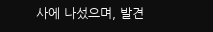사에 나섰으며, 발견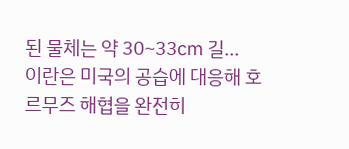된 물체는 약 30~33㎝ 길...
이란은 미국의 공습에 대응해 호르무즈 해협을 완전히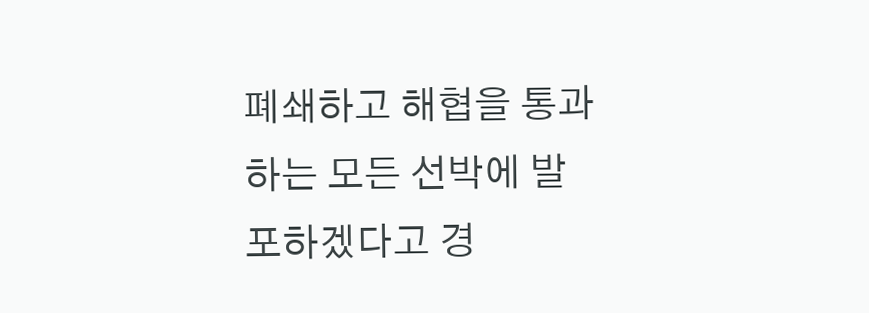폐쇄하고 해협을 통과하는 모든 선박에 발포하겠다고 경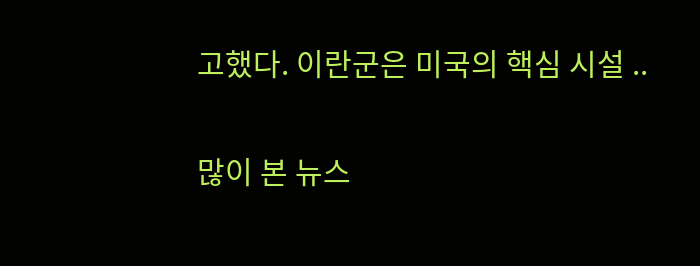고했다. 이란군은 미국의 핵심 시설 ..

많이 본 뉴스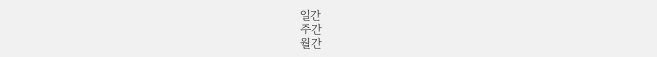일간
주간
월간